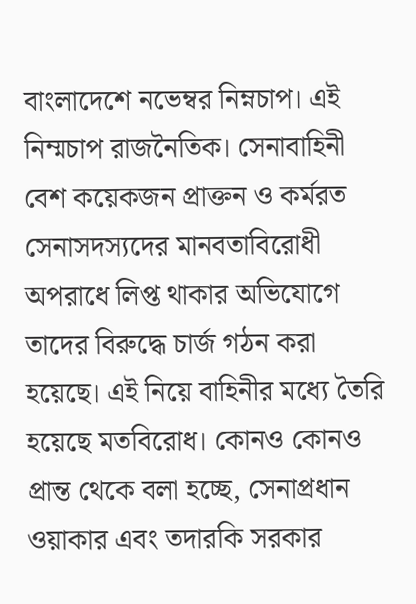বাংলাদেশে নভেম্বর নিম্নচাপ। এই নিম্মচাপ রাজনৈতিক। সেনাবাহিনী বেশ কয়েকজন প্রাক্তন ও কর্মরত সেনাসদস্যদের মানবতাবিরোধী অপরাধে লিপ্ত থাকার অভিযোগে তাদের বিরুদ্ধে চার্জ গঠন করা হয়েছে। এই নিয়ে বাহিনীর মধ্যে তৈরি হয়েছে মতবিরোধ। কোনও কোনও প্রান্ত থেকে বলা হচ্ছে, সেনাপ্রধান ওয়াকার এবং তদারকি সরকার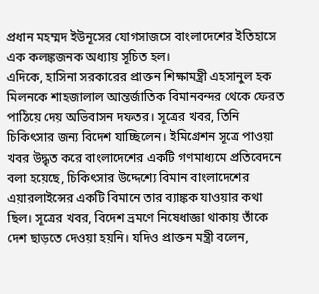প্রধান মহম্মদ ইউনূসের যোগসাজসে বাংলাদেশের ইতিহাসে এক কলঙ্কজনক অধ্যায় সূচিত হল।
এদিকে, হাসিনা সরকারের প্রাক্তন শিক্ষামন্ত্রী এহসানুল হক মিলনকে শাহজালাল আন্তর্জাতিক বিমানবন্দর থেকে ফেরত পাঠিয়ে দেয় অভিবাসন দফতর। সূত্রের খবর, তিনি চিকিৎসার জন্য বিদেশ যাচ্ছিলেন। ইমিগ্রেশন সূত্রে পাওয়া খবর উদ্ধৃত করে বাংলাদেশের একটি গণমাধ্যমে প্রতিবেদনে বলা হয়েছে, চিকিৎসার উদ্দেশ্যে বিমান বাংলাদেশের এয়ারলাইন্সের একটি বিমানে তার ব্যাঙ্কক যাওয়ার কথা ছিল। সূত্রের খবর, বিদেশ ভ্রমণে নিষেধাজ্ঞা থাকায় তাঁকে দেশ ছাড়তে দেওয়া হয়নি। যদিও প্রাক্তন মন্ত্রী বলেন,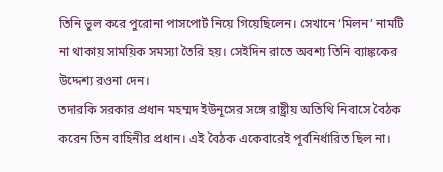তিনি ভুল করে পুরোনা পাসপোর্ট নিয়ে গিয়েছিলেন। সেখানে ‘মিলন’ নামটি না থাকায় সাময়িক সমস্যা তৈরি হয়। সেইদিন রাতে অবশ্য তিনি ব্যাঙ্ককের উদ্দেশ্য রওনা দেন।
তদারকি সরকার প্রধান মহম্মদ ইউনূসের সঙ্গে রাষ্ট্রীয় অতিথি নিবাসে বৈঠক করেন তিন বাহিনীর প্রধান। এই বৈঠক একেবারেই পূর্বনির্ধারিত ছিল না।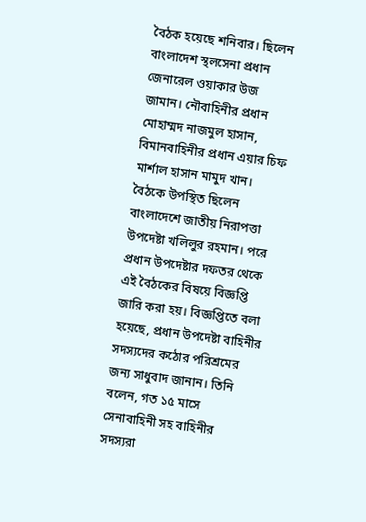বৈঠক হয়েছে শনিবার। ছিলেন বাংলাদেশ স্থলসেনা প্রধান জেনারেল ওয়াকার উজ জামান। নৌবাহিনীর প্রধান মোহাম্মদ নাজমুল হাসান, বিমানবাহিনীর প্রধান এয়ার চিফ মার্শাল হাসান মামুদ খান। বৈঠকে উপস্থিত ছিলেন বাংলাদেশে জাতীয় নিরাপত্তা উপদেষ্টা খলিলুর রহমান। পরে প্রধান উপদেষ্টার দফতর থেকে এই বৈঠকের বিষয়ে বিজ্ঞপ্তি জারি করা হয়। বিজ্ঞপ্তিতে বলা হয়েছে, প্রধান উপদেষ্টা বাহিনীর সদস্যদের কঠোর পরিশ্রমের জন্য সাধুবাদ জানান। তিনি বলেন, গত ১৫ মাসে সেনাবাহিনী সহ বাহিনীর সদস্যরা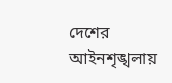দেশের আইনশৃঙ্খলায়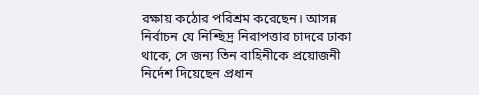রক্ষায় কঠোর পরিশ্রম করেছেন। আসন্ন নির্বাচন যে নিশ্ছিদ্র নিরাপত্তার চাদরে ঢাকা থাকে, সে জন্য তিন বাহিনীকে প্রয়োজনী নির্দেশ দিয়েছেন প্রধান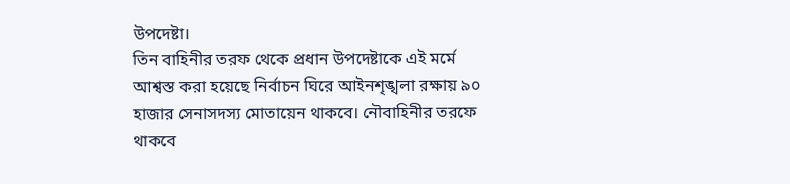উপদেষ্টা।
তিন বাহিনীর তরফ থেকে প্রধান উপদেষ্টাকে এই মর্মে আশ্বস্ত করা হয়েছে নির্বাচন ঘিরে আইনশৃঙ্খলা রক্ষায় ৯০ হাজার সেনাসদস্য মোতায়েন থাকবে। নৌবাহিনীর তরফে থাকবে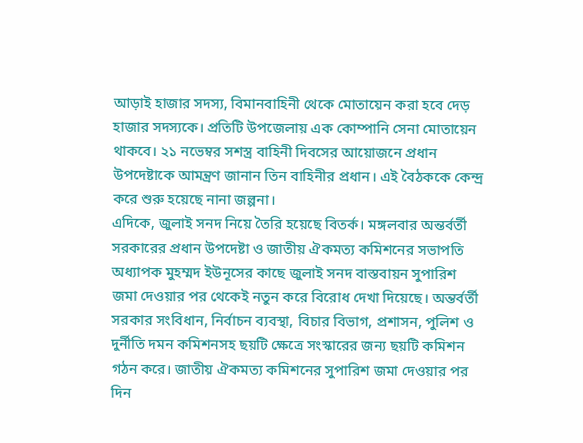আড়াই হাজার সদস্য, বিমানবাহিনী থেকে মোতায়েন করা হবে দেড় হাজার সদস্যকে। প্রতিটি উপজেলায় এক কোম্পানি সেনা মোতায়েন থাকবে। ২১ নভেম্বর সশস্ত্র বাহিনী দিবসের আয়োজনে প্রধান উপদেষ্টাকে আমন্ত্রণ জানান তিন বাহিনীর প্রধান। এই বৈঠককে কেন্দ্র করে শুরু হয়েছে নানা জল্পনা।
এদিকে, জুলাই সনদ নিয়ে তৈরি হয়েছে বিতর্ক। মঙ্গলবার অন্তর্বর্তী সরকারের প্রধান উপদেষ্টা ও জাতীয় ঐকমত্য কমিশনের সভাপতি অধ্যাপক মুহম্মদ ইউনূসের কাছে জুলাই সনদ বাস্তবায়ন সুপারিশ জমা দেওয়ার পর থেকেই নতুন করে বিরোধ দেখা দিয়েছে। অন্তর্বর্তী সরকার সংবিধান, নির্বাচন ব্যবস্থা, বিচার বিভাগ, প্রশাসন, পুলিশ ও দুর্নীতি দমন কমিশনসহ ছয়টি ক্ষেত্রে সংস্কারের জন্য ছয়টি কমিশন গঠন করে। জাতীয় ঐকমত্য কমিশনের সুপারিশ জমা দেওয়ার পর দিন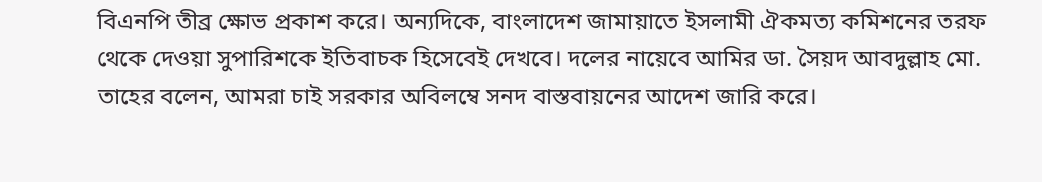বিএনপি তীব্র ক্ষোভ প্রকাশ করে। অন্যদিকে, বাংলাদেশ জামায়াতে ইসলামী ঐকমত্য কমিশনের তরফ থেকে দেওয়া সুপারিশকে ইতিবাচক হিসেবেই দেখবে। দলের নায়েবে আমির ডা. সৈয়দ আবদুল্লাহ মো. তাহের বলেন, আমরা চাই সরকার অবিলম্বে সনদ বাস্তবায়নের আদেশ জারি করে।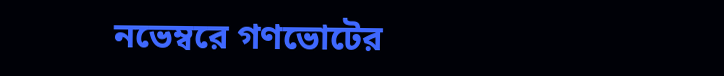নভেম্বরে গণভোটের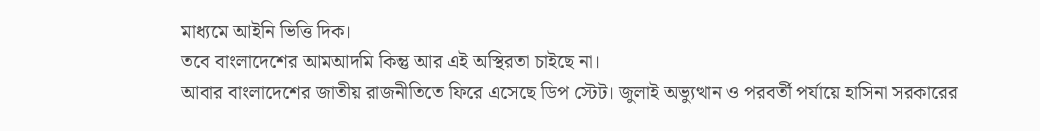মাধ্যমে আইনি ভিত্তি দিক।
তবে বাংলাদেশের আমআদমি কিন্তু আর এই অস্থিরতা চাইছে না।
আবার বাংলাদেশের জাতীয় রাজনীতিতে ফিরে এসেছে ডিপ স্টেট। জুলাই অভ্যুত্থান ও পরবর্তী পর্যায়ে হাসিনা সরকারের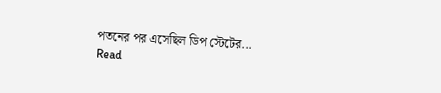পতনের পর এসেছিল ডিপ স্টেটের...
Read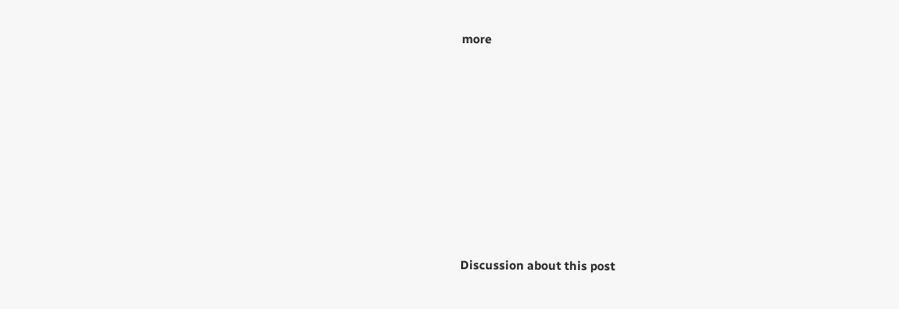more












Discussion about this post